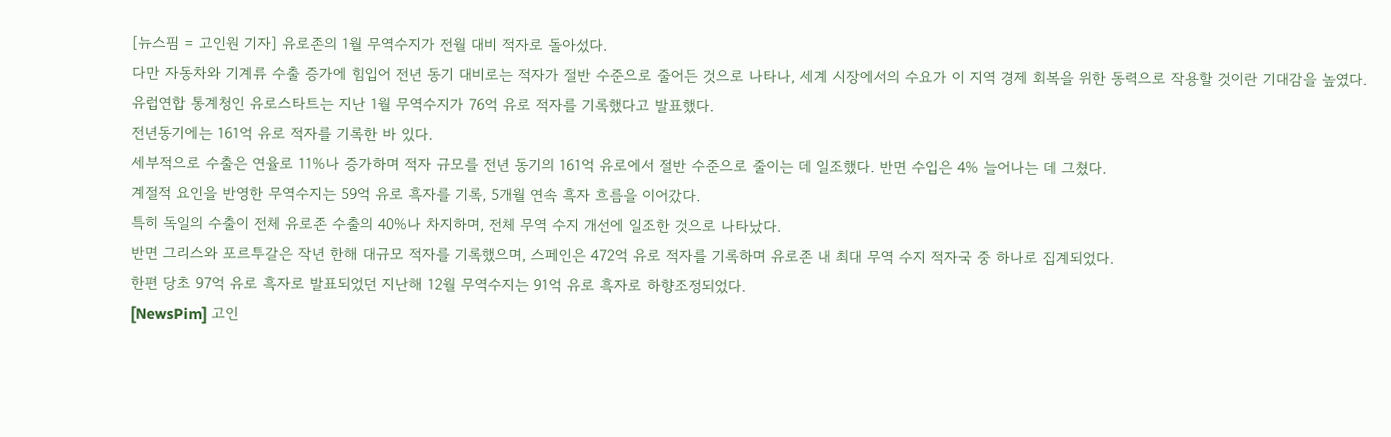[뉴스핌 = 고인원 기자] 유로존의 1월 무역수지가 전월 대비 적자로 돌아섰다.
다만 자동차와 기계류 수출 증가에 힘입어 전년 동기 대비로는 적자가 절반 수준으로 줄어든 것으로 나타나, 세계 시장에서의 수요가 이 지역 경제 회복을 위한 동력으로 작용할 것이란 기대감을 높였다.
유럽연합 통계청인 유로스타트는 지난 1월 무역수지가 76억 유로 적자를 기록했다고 발표했다.
전년동기에는 161억 유로 적자를 기록한 바 있다.
세부적으로 수출은 연율로 11%나 증가하며 적자 규모를 전년 동기의 161억 유로에서 절반 수준으로 줄이는 데 일조했다. 반면 수입은 4% 늘어나는 데 그쳤다.
계절적 요인을 반영한 무역수지는 59억 유로 흑자를 기록, 5개월 연속 흑자 흐름을 이어갔다.
특히 독일의 수출이 전체 유로존 수출의 40%나 차지하며, 전체 무역 수지 개선에 일조한 것으로 나타났다.
반면 그리스와 포르투갈은 작년 한해 대규모 적자를 기록했으며, 스페인은 472억 유로 적자를 기록하며 유로존 내 최대 무역 수지 적자국 중 하나로 집계되었다.
한편 당초 97억 유로 흑자로 발표되었던 지난해 12월 무역수지는 91억 유로 흑자로 하향조정되었다.
[NewsPim] 고인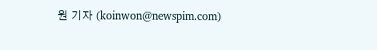원 기자 (koinwon@newspim.com)